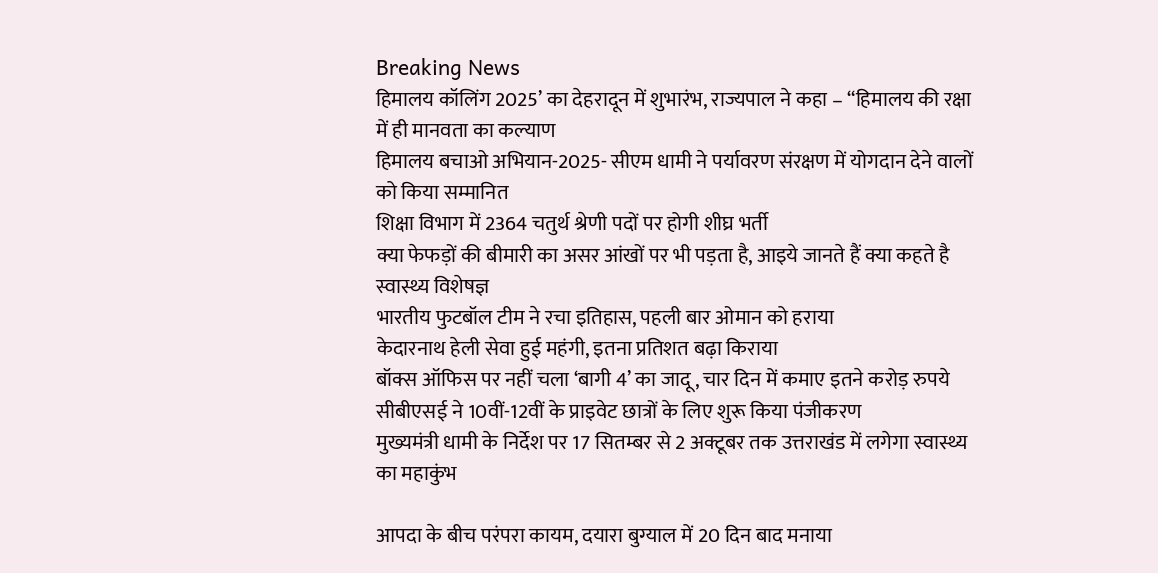Breaking News
हिमालय कॉलिंग 2025’ का देहरादून में शुभारंभ, राज्यपाल ने कहा – “हिमालय की रक्षा में ही मानवता का कल्याण
हिमालय बचाओ अभियान-2025- सीएम धामी ने पर्यावरण संरक्षण में योगदान देने वालों को किया सम्मानित
शिक्षा विभाग में 2364 चतुर्थ श्रेणी पदों पर होगी शीघ्र भर्ती
क्या फेफड़ों की बीमारी का असर आंखों पर भी पड़ता है, आइये जानते हैं क्या कहते है स्वास्थ्य विशेषज्ञ
भारतीय फुटबॉल टीम ने रचा इतिहास, पहली बार ओमान को हराया
केदारनाथ हेली सेवा हुई महंगी, इतना प्रतिशत बढ़ा किराया
बॉक्स ऑफिस पर नहीं चला ‘बागी 4’ का जादू, चार दिन में कमाए इतने करोड़ रुपये
सीबीएसई ने 10वीं-12वीं के प्राइवेट छात्रों के लिए शुरू किया पंजीकरण
मुख्यमंत्री धामी के निर्देश पर 17 सितम्बर से 2 अक्टूबर तक उत्तराखंड में लगेगा स्वास्थ्य का महाकुंभ

आपदा के बीच परंपरा कायम, दयारा बुग्याल में 20 दिन बाद मनाया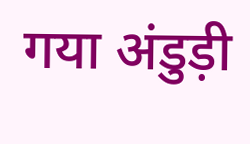गया अंडुड़ी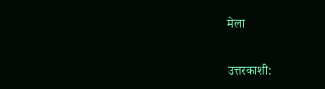मेला

उत्तरकाशी: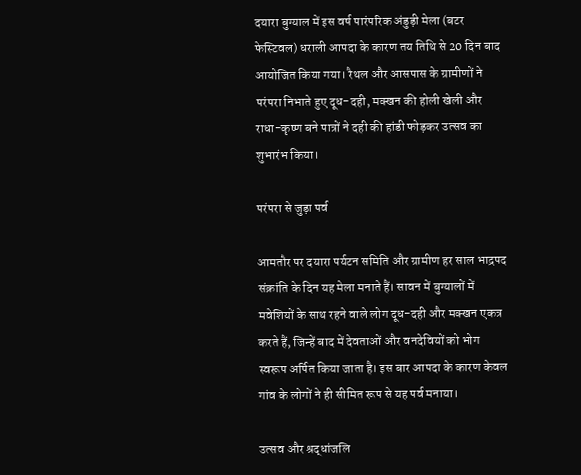दयारा बुग्याल में इस वर्ष पारंपरिक अंडुड़ी मेला (बटर फेस्टिवल) धराली आपदा के कारण तय तिथि से 20 दिन बाद आयोजित किया गया। रैथल और आसपास के ग्रामीणों ने परंपरा निभाते हुए दूध-दही, मक्खन की होली खेली और राधा-कृष्ण बने पात्रों ने दही की हांडी फोड़कर उत्सव का शुभारंभ किया।

परंपरा से जुड़ा पर्व

आमतौर पर दयारा पर्यटन समिति और ग्रामीण हर साल भाद्रपद संक्रांति के दिन यह मेला मनाते हैं। सावन में बुग्यालों में मवेशियों के साथ रहने वाले लोग दूध-दही और मक्खन एकत्र करते हैं, जिन्हें बाद में देवताओं और वनदेवियों को भोग स्वरूप अर्पित किया जाता है। इस बार आपदा के कारण केवल गांव के लोगों ने ही सीमित रूप से यह पर्व मनाया।

उत्सव और श्रद्धांजलि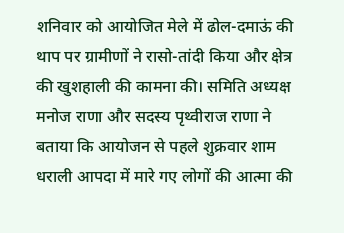शनिवार को आयोजित मेले में ढोल-दमाऊं की थाप पर ग्रामीणों ने रासो-तांदी किया और क्षेत्र की खुशहाली की कामना की। समिति अध्यक्ष मनोज राणा और सदस्य पृथ्वीराज राणा ने बताया कि आयोजन से पहले शुक्रवार शाम धराली आपदा में मारे गए लोगों की आत्मा की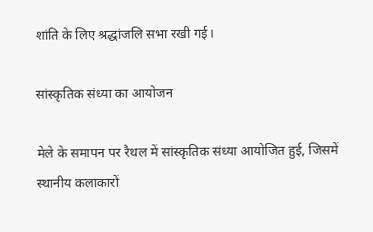शांति के लिए श्रद्धांजलि सभा रखी गई।

सांस्कृतिक संध्या का आयोजन

मेले के समापन पर रैथल में सांस्कृतिक संध्या आयोजित हुई, जिसमें स्थानीय कलाकारों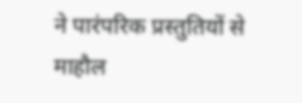ने पारंपरिक प्रस्तुतियों से माहौल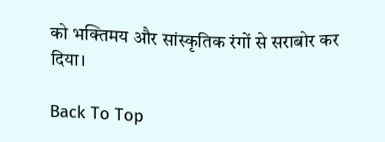को भक्तिमय और सांस्कृतिक रंगों से सराबोर कर दिया।

Back To Top